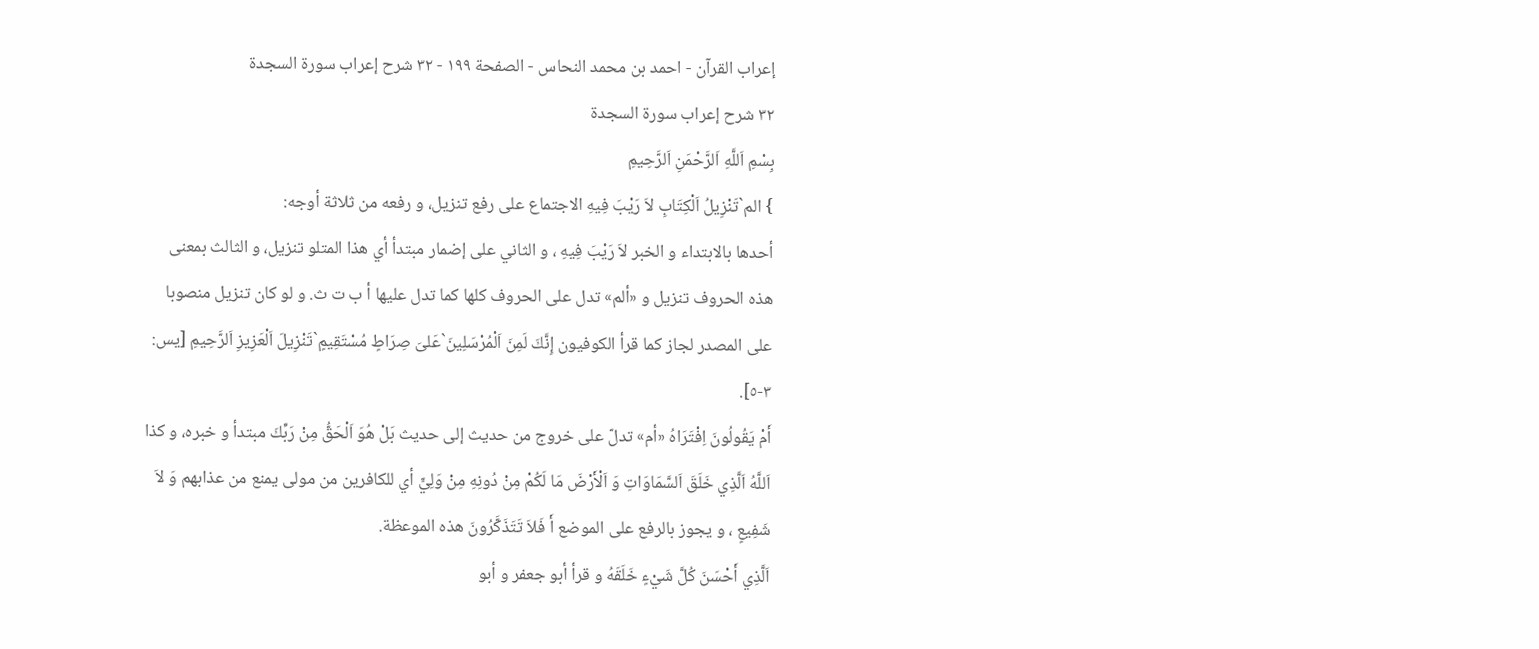إعراب القرآن - احمد بن محمد النحاس - الصفحة ١٩٩ - ٣٢ شرح إعراب سورة السجدة
٣٢ شرح إعراب سورة السجدة
بِسْمِ اَللَّهِ اَلرَّحْمَنِ اَلرَّحِيمِ
} الم`تَنْزِيلُ اَلْكِتَابِ لاَ رَيْبَ فِيهِ الاجتماع على رفع تنزيل، و رفعه من ثلاثة أوجه:
أحدها بالابتداء و الخبر لاَ رَيْبَ فِيهِ ، و الثاني على إضمار مبتدأ أي هذا المتلو تنزيل، و الثالث بمعنى هذه الحروف تنزيل و «ألم» تدل على الحروف كلها كما تدل عليها أ ب ت ث. و لو كان تنزيل منصوبا على المصدر لجاز كما قرأ الكوفيون إِنَّكَ لَمِنَ اَلْمُرْسَلِينَ`عَلىَ صِرَاطٍ مُسْتَقِيمٍ`تَنْزِيلَ اَلْعَزِيزِ اَلرَّحِيمِ [يس: ٣-٥].
أَمْ يَقُولُونَ اِفْتَرَاهُ «أم» تدلّ على خروج من حديث إلى حديث بَلْ هُوَ اَلْحَقُّ مِنْ رَبِّكَ مبتدأ و خبره، و كذا اَللَّهُ اَلَّذِي خَلَقَ اَلسَّمَاوَاتِ وَ اَلْأَرْضَ مَا لَكُمْ مِنْ دُونِهِ مِنْ وَلِيٍّ أي للكافرين من مولى يمنع من عذابهم وَ لاَ شَفِيعٍ ، و يجوز بالرفع على الموضع أَ فَلاَ تَتَذَكَّرُونَ هذه الموعظة.
اَلَّذِي أَحْسَنَ كُلَّ شَيْءٍ خَلَقَهُ و قرأ أبو جعفر و أبو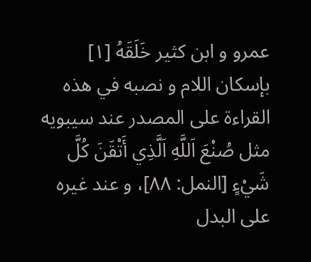عمرو و ابن كثير خَلَقَهُ [١] بإسكان اللام و نصبه في هذه القراءة على المصدر عند سيبويه مثل صُنْعَ اَللَّهِ اَلَّذِي أَتْقَنَ كُلَّ شَيْءٍ [النمل: ٨٨]، و عند غيره على البدل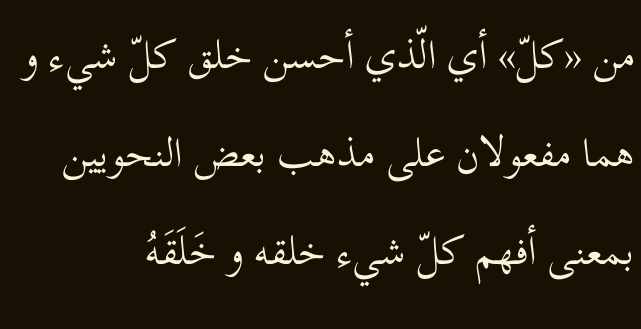من «كلّ» أي الّذي أحسن خلق كلّ شيء و هما مفعولان على مذهب بعض النحويين بمعنى أفهم كلّ شيء خلقه و خَلَقَهُ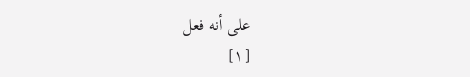على أنه فعل
[١]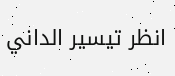انظر تيسير الداني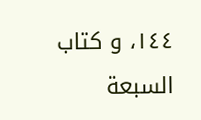١٤٤، و كتاب السبعة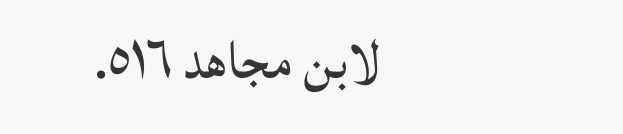لابن مجاهد ٥١٦.